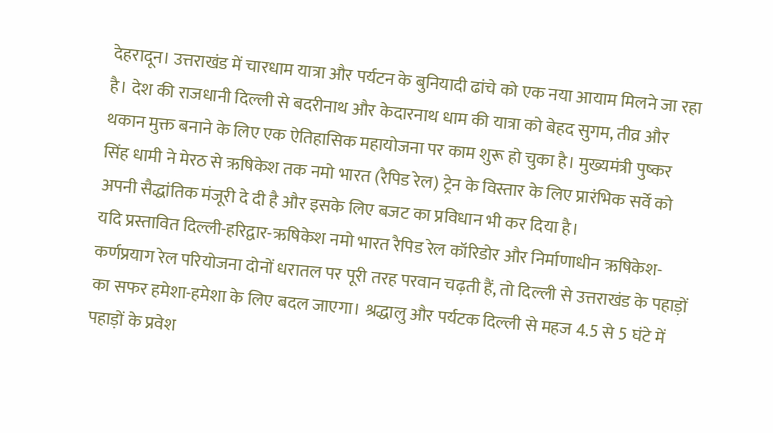देहरादून। उत्तराखंड में चारधाम यात्रा और पर्यटन के बुनियादी ढांचे को एक नया आयाम मिलने जा रहा है। देश की राजधानी दिल्ली से बदरीनाथ और केदारनाथ धाम की यात्रा को बेहद सुगम, तीव्र और थकान मुक्त बनाने के लिए एक ऐतिहासिक महायोजना पर काम शुरू हो चुका है। मुख्यमंत्री पुष्कर सिंह धामी ने मेरठ से ऋषिकेश तक नमो भारत (रैपिड रेल) ट्रेन के विस्तार के लिए प्रारंभिक सर्वे को अपनी सैद्धांतिक मंजूरी दे दी है और इसके लिए बजट का प्रविधान भी कर दिया है।
यदि प्रस्तावित दिल्ली-हरिद्वार-ऋषिकेश नमो भारत रैपिड रेल कॉरिडोर और निर्माणाधीन ऋषिकेश-कर्णप्रयाग रेल परियोजना दोनों धरातल पर पूरी तरह परवान चढ़ती हैं, तो दिल्ली से उत्तराखंड के पहाड़ों का सफर हमेशा-हमेशा के लिए बदल जाएगा। श्रद्धालु और पर्यटक दिल्ली से महज 4.5 से 5 घंटे में पहाड़ों के प्रवेश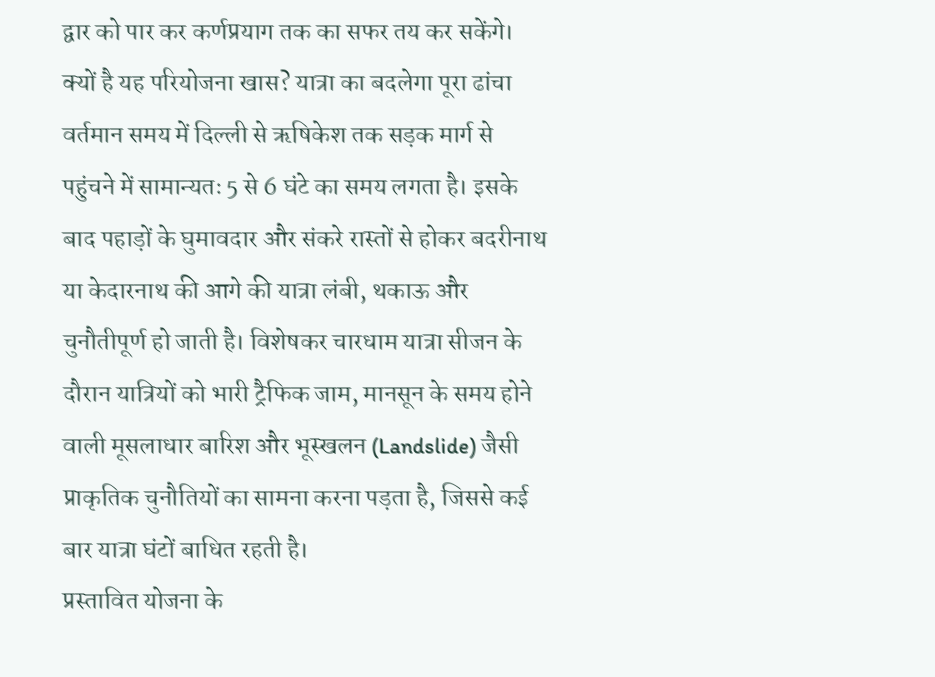द्वार को पार कर कर्णप्रयाग तक का सफर तय कर सकेंगे।
क्यों है यह परियोजना खास? यात्रा का बदलेगा पूरा ढांचा
वर्तमान समय में दिल्ली से ऋषिकेश तक सड़क मार्ग से पहुंचने में सामान्यतः 5 से 6 घंटे का समय लगता है। इसके बाद पहाड़ों के घुमावदार और संकरे रास्तों से होकर बदरीनाथ या केदारनाथ की आगे की यात्रा लंबी, थकाऊ और चुनौतीपूर्ण हो जाती है। विशेषकर चारधाम यात्रा सीजन के दौरान यात्रियों को भारी ट्रैफिक जाम, मानसून के समय होने वाली मूसलाधार बारिश और भूस्खलन (Landslide) जैसी प्राकृतिक चुनौतियों का सामना करना पड़ता है, जिससे कई बार यात्रा घंटों बाधित रहती है।
प्रस्तावित योजना के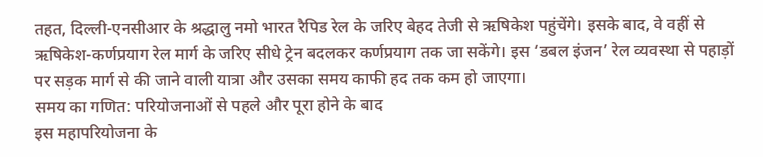तहत, दिल्ली-एनसीआर के श्रद्धालु नमो भारत रैपिड रेल के जरिए बेहद तेजी से ऋषिकेश पहुंचेंगे। इसके बाद, वे वहीं से ऋषिकेश-कर्णप्रयाग रेल मार्ग के जरिए सीधे ट्रेन बदलकर कर्णप्रयाग तक जा सकेंगे। इस ‘डबल इंजन’ रेल व्यवस्था से पहाड़ों पर सड़क मार्ग से की जाने वाली यात्रा और उसका समय काफी हद तक कम हो जाएगा।
समय का गणित: परियोजनाओं से पहले और पूरा होने के बाद
इस महापरियोजना के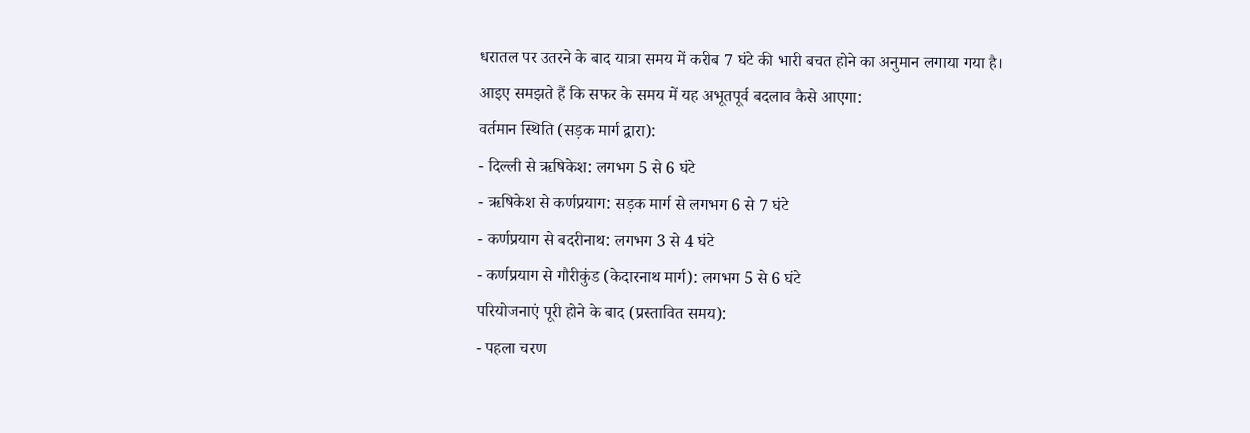धरातल पर उतरने के बाद यात्रा समय में करीब 7 घंटे की भारी बचत होने का अनुमान लगाया गया है। आइए समझते हैं कि सफर के समय में यह अभूतपूर्व बदलाव कैसे आएगा:
वर्तमान स्थिति (सड़क मार्ग द्वारा):
- दिल्ली से ऋषिकेश: लगभग 5 से 6 घंटे
- ऋषिकेश से कर्णप्रयाग: सड़क मार्ग से लगभग 6 से 7 घंटे
- कर्णप्रयाग से बदरीनाथ: लगभग 3 से 4 घंटे
- कर्णप्रयाग से गौरीकुंड (केदारनाथ मार्ग): लगभग 5 से 6 घंटे
परियोजनाएं पूरी होने के बाद (प्रस्तावित समय):
- पहला चरण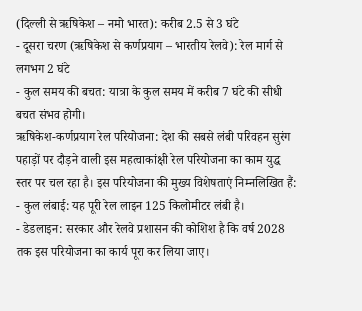(दिल्ली से ऋषिकेश – नमो भारत): करीब 2.5 से 3 घंटे
- दूसरा चरण (ऋषिकेश से कर्णप्रयाग – भारतीय रेलवे): रेल मार्ग से लगभग 2 घंटे
- कुल समय की बचत: यात्रा के कुल समय में करीब 7 घंटे की सीधी बचत संभव होगी।
ऋषिकेश-कर्णप्रयाग रेल परियोजना: देश की सबसे लंबी परिवहन सुरंग
पहाड़ों पर दौड़ने वाली इस महत्वाकांक्षी रेल परियोजना का काम युद्ध स्तर पर चल रहा है। इस परियोजना की मुख्य विशेषताएं निम्नलिखित हैं:
- कुल लंबाई: यह पूरी रेल लाइन 125 किलोमीटर लंबी है।
- डेडलाइन: सरकार और रेलवे प्रशासन की कोशिश है कि वर्ष 2028 तक इस परियोजना का कार्य पूरा कर लिया जाए।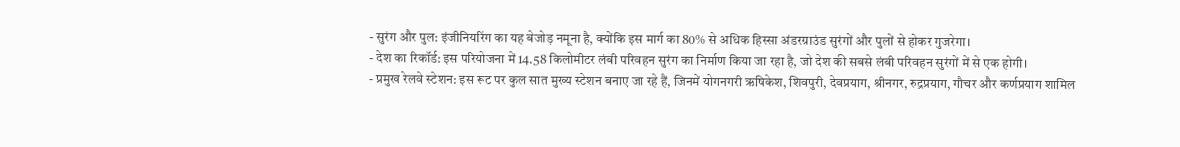- सुरंग और पुल: इंजीनियरिंग का यह बेजोड़ नमूना है, क्योंकि इस मार्ग का 80% से अधिक हिस्सा अंडरग्राउंड सुरंगों और पुलों से होकर गुजरेगा।
- देश का रिकॉर्ड: इस परियोजना में 14.58 किलोमीटर लंबी परिवहन सुरंग का निर्माण किया जा रहा है, जो देश की सबसे लंबी परिवहन सुरंगों में से एक होगी।
- प्रमुख रेलवे स्टेशन: इस रूट पर कुल सात मुख्य स्टेशन बनाए जा रहे हैं, जिनमें योगनगरी ऋषिकेश, शिवपुरी, देवप्रयाग, श्रीनगर, रुद्रप्रयाग, गौचर और कर्णप्रयाग शामिल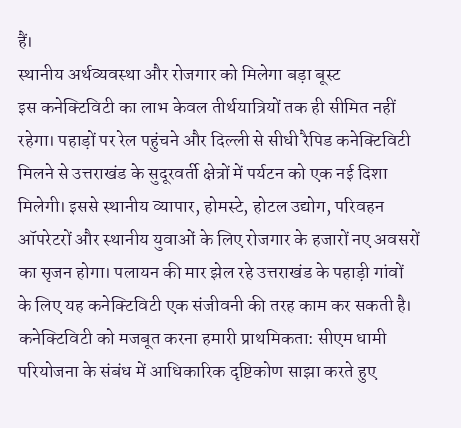हैं।
स्थानीय अर्थव्यवस्था और रोजगार को मिलेगा बड़ा बूस्ट
इस कनेक्टिविटी का लाभ केवल तीर्थयात्रियों तक ही सीमित नहीं रहेगा। पहाड़ों पर रेल पहुंचने और दिल्ली से सीधी रैपिड कनेक्टिविटी मिलने से उत्तराखंड के सुदूरवर्ती क्षेत्रों में पर्यटन को एक नई दिशा मिलेगी। इससे स्थानीय व्यापार, होमस्टे, होटल उद्योग, परिवहन ऑपरेटरों और स्थानीय युवाओं के लिए रोजगार के हजारों नए अवसरों का सृजन होगा। पलायन की मार झेल रहे उत्तराखंड के पहाड़ी गांवों के लिए यह कनेक्टिविटी एक संजीवनी की तरह काम कर सकती है।
कनेक्टिविटी को मजबूत करना हमारी प्राथमिकता: सीएम धामी
परियोजना के संबंध में आधिकारिक दृष्टिकोण साझा करते हुए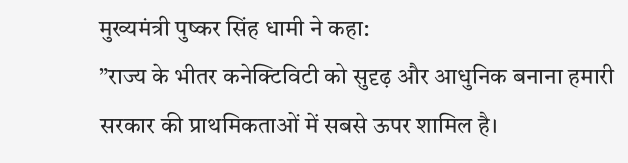मुख्यमंत्री पुष्कर सिंह धामी ने कहा:
”राज्य के भीतर कनेक्टिविटी को सुदृढ़ और आधुनिक बनाना हमारी सरकार की प्राथमिकताओं में सबसे ऊपर शामिल है।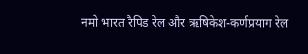नमो भारत रैपिड रेल और ऋषिकेश-कर्णप्रयाग रेल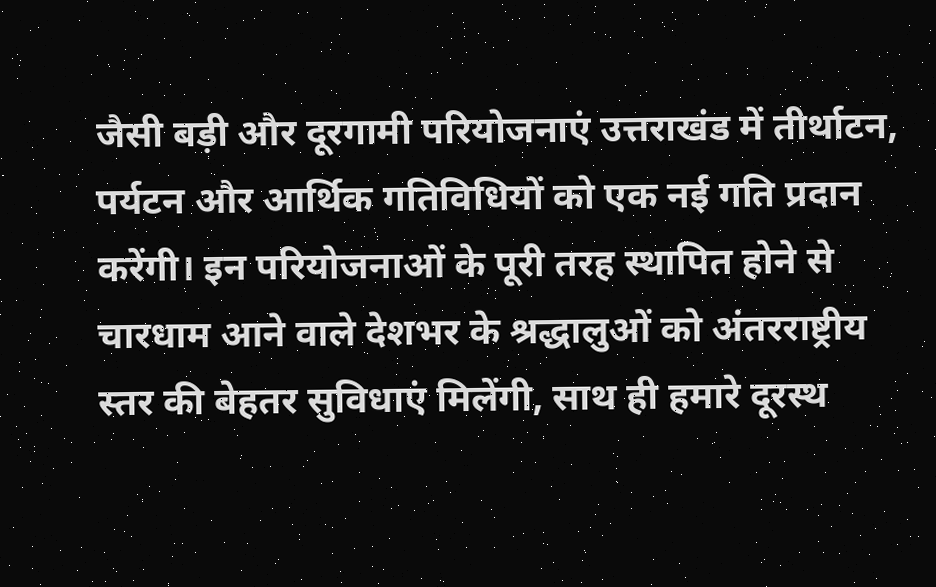जैसी बड़ी और दूरगामी परियोजनाएं उत्तराखंड में तीर्थाटन, पर्यटन और आर्थिक गतिविधियों को एक नई गति प्रदान करेंगी। इन परियोजनाओं के पूरी तरह स्थापित होने से चारधाम आने वाले देशभर के श्रद्धालुओं को अंतरराष्ट्रीय स्तर की बेहतर सुविधाएं मिलेंगी, साथ ही हमारे दूरस्थ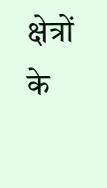क्षेत्रों के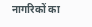नागरिकों का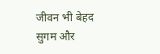जीवन भी बेहद सुगम और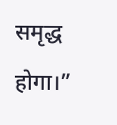समृद्ध होगा।”